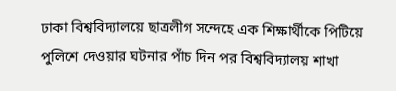ঢাকা বিশ্ববিদ্যালয়ে ছাত্রলীগ সন্দেহে এক শিক্ষার্থীকে পিটিয়ে পুলিশে দেওয়ার ঘটনার পাঁচ দিন পর বিশ্ববিদ্যালয় শাখা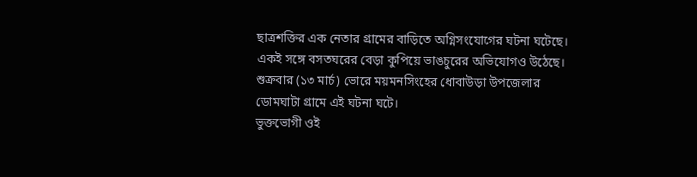ছাত্রশক্তির এক নেতার গ্রামের বাড়িতে অগ্নিসংযোগের ঘটনা ঘটেছে। একই সঙ্গে বসতঘরের বেড়া কুপিয়ে ভাঙচুরের অভিযোগও উঠেছে। শুক্রবার (১৩ মার্চ) ভোরে ময়মনসিংহের ধোবাউড়া উপজেলার ডোমঘাটা গ্রামে এই ঘটনা ঘটে।
ভুক্তভোগী ওই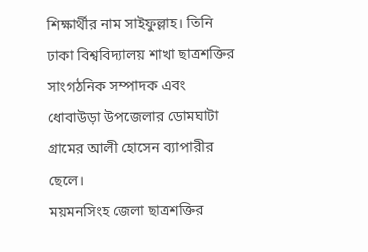শিক্ষার্থীর নাম সাইফুল্লাহ। তিনি ঢাকা বিশ্ববিদ্যালয় শাখা ছাত্রশক্তির সাংগঠনিক সম্পাদক এবং ধোবাউড়া উপজেলার ডোমঘাটা গ্রামের আলী হোসেন ব্যাপারীর ছেলে।
ময়মনসিংহ জেলা ছাত্রশক্তির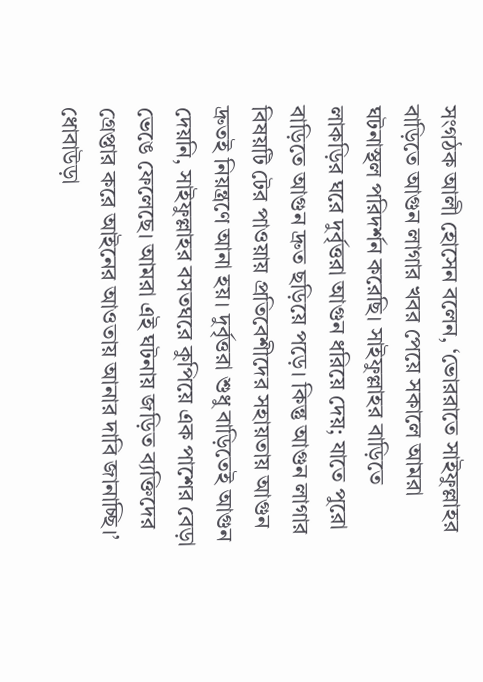সংগঠক আলী হোসেন বলেন, ‘ভোররাতে সাইফুল্লাহর বাড়িতে আগুন লাগার খবর পেয়ে সকালে আমরা ঘটনাস্থল পরিদর্শন করেছি। সাইফুল্লাহর বাড়িতে লাকড়ির ঘরে দুর্বৃত্তরা আগুন ধরিয়ে দেয়; যাতে পুরো বাড়িতে আগুন দ্রুত ছড়িয়ে পড়ে। কিন্তু আগুন লাগার বিষয়টি টের পাওয়ায় প্রতিবেশীদের সহায়তায় আগুন দ্রুতই নিয়ন্ত্রণে আনা হয়। দুর্বৃত্তরা শুধু বাড়িতেই আগুন দেয়নি, সাইফুল্লাহর বসতঘরে কুপিয়ে এক পাশের বেড়া ভেঙে ফেলেছে। আমরা এই ঘটনায় জড়িত ব্যক্তিদের গ্রেপ্তার করে আইনের আওতায় আনার দাবি জানাচ্ছি।’
ধোবাউড়া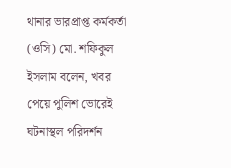থানার ভারপ্রাপ্ত কর্মকর্তা (ওসি) মো. শফিকুল ইসলাম বলেন, খবর পেয়ে পুলিশ ভোরেই ঘটনাস্থল পরিদর্শন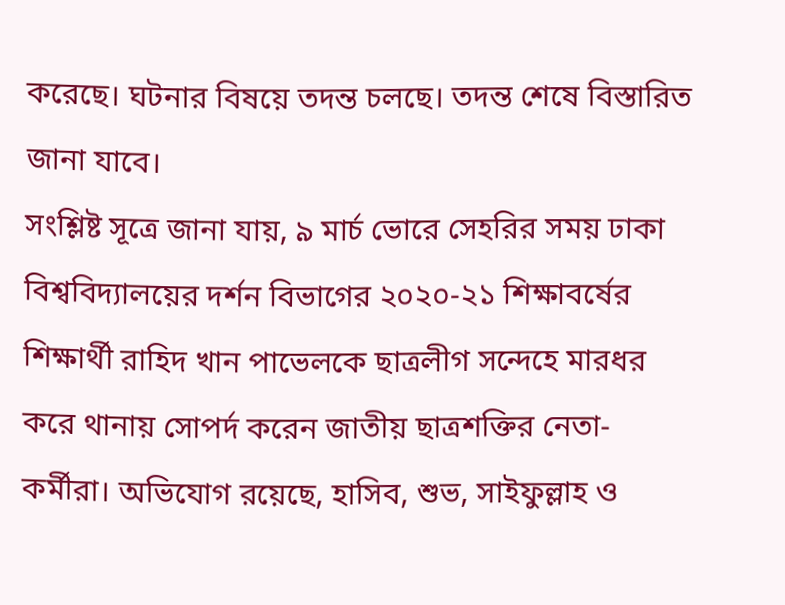করেছে। ঘটনার বিষয়ে তদন্ত চলছে। তদন্ত শেষে বিস্তারিত জানা যাবে।
সংশ্লিষ্ট সূত্রে জানা যায়, ৯ মার্চ ভোরে সেহরির সময় ঢাকা বিশ্ববিদ্যালয়ের দর্শন বিভাগের ২০২০-২১ শিক্ষাবর্ষের শিক্ষার্থী রাহিদ খান পাভেলকে ছাত্রলীগ সন্দেহে মারধর করে থানায় সোপর্দ করেন জাতীয় ছাত্রশক্তির নেতা-কর্মীরা। অভিযোগ রয়েছে, হাসিব, শুভ, সাইফুল্লাহ ও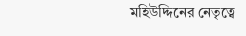মহিউদ্দিনের নেতৃত্বে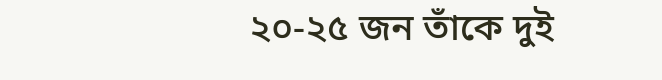২০-২৫ জন তাঁকে দুই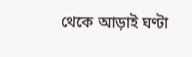থেকে আড়াই ঘণ্টা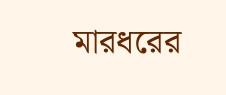মারধরের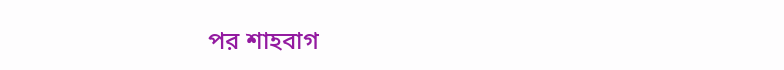পর শাহবাগ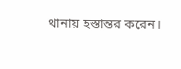থানায় হস্তান্তর করেন।